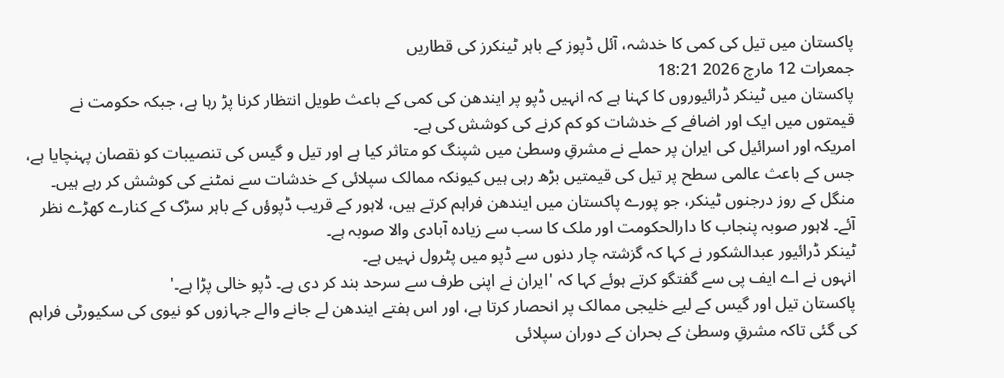پاکستان میں تیل کی کمی کا خدشہ، آئل ڈپوز کے باہر ٹینکرز کی قطاریں
جمعرات 12 مارچ 2026 18:21
پاکستان میں ٹینکر ڈرائیوروں کا کہنا ہے کہ انہیں ڈپو پر ایندھن کی کمی کے باعث طویل انتظار کرنا پڑ رہا ہے، جبکہ حکومت نے قیمتوں میں ایک اور اضافے کے خدشات کو کم کرنے کی کوشش کی ہے۔
امریکہ اور اسرائیل کی ایران پر حملے نے مشرقِ وسطیٰ میں شپنگ کو متاثر کیا ہے اور تیل و گیس کی تنصیبات کو نقصان پہنچایا ہے، جس کے باعث عالمی سطح پر تیل کی قیمتیں بڑھ رہی ہیں کیونکہ ممالک سپلائی کے خدشات سے نمٹنے کی کوشش کر رہے ہیں۔
منگل کے روز درجنوں ٹینکر، جو پورے پاکستان میں ایندھن فراہم کرتے ہیں، لاہور کے قریب ڈپوؤں کے باہر سڑک کے کنارے کھڑے نظر آئے۔ لاہور صوبہ پنجاب کا دارالحکومت اور ملک کا سب سے زیادہ آبادی والا صوبہ ہے۔
ٹینکر ڈرائیور عبدالشکور نے کہا کہ گزشتہ چار دنوں سے ڈپو میں پٹرول نہیں ہے۔
انہوں نے اے ایف پی سے گفتگو کرتے ہوئے کہا کہ 'ایران نے اپنی طرف سے سرحد بند کر دی ہے۔ ڈپو خالی پڑا ہے۔'
پاکستان تیل اور گیس کے لیے خلیجی ممالک پر انحصار کرتا ہے، اور اس ہفتے ایندھن لے جانے والے جہازوں کو نیوی کی سکیورٹی فراہم کی گئی تاکہ مشرقِ وسطیٰ کے بحران کے دوران سپلائی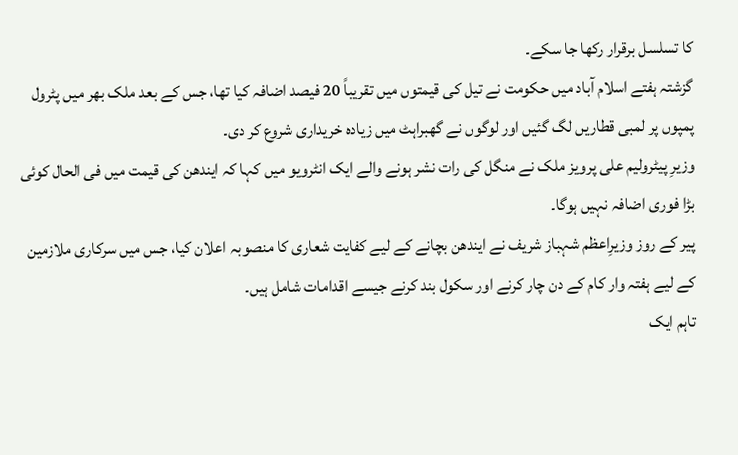کا تسلسل برقرار رکھا جا سکے۔
گزشتہ ہفتے اسلام آباد میں حکومت نے تیل کی قیمتوں میں تقریباً 20 فیصد اضافہ کیا تھا، جس کے بعد ملک بھر میں پٹرول پمپوں پر لمبی قطاریں لگ گئیں اور لوگوں نے گھبراہٹ میں زیادہ خریداری شروع کر دی۔
وزیرِ پیٹرولیم علی پرویز ملک نے منگل کی رات نشر ہونے والے ایک انٹرویو میں کہا کہ ایندھن کی قیمت میں فی الحال کوئی بڑا فوری اضافہ نہیں ہوگا۔
پیر کے روز وزیرِاعظم شہباز شریف نے ایندھن بچانے کے لیے کفایت شعاری کا منصوبہ اعلان کیا، جس میں سرکاری ملازمین کے لیے ہفتہ وار کام کے دن چار کرنے اور سکول بند کرنے جیسے اقدامات شامل ہیں۔
تاہم ایک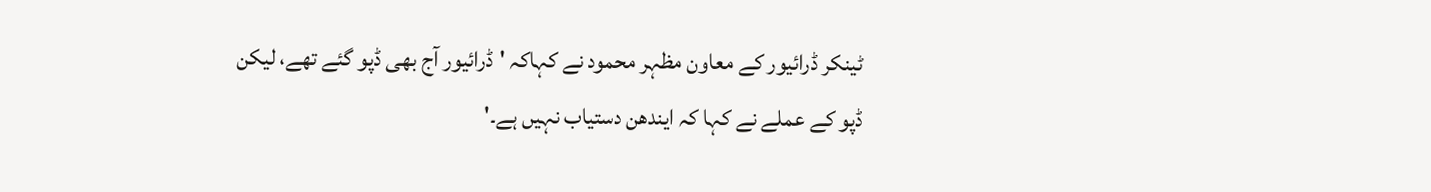ٹینکر ڈرائیور کے معاون مظہر محمود نے کہاکہ 'ڈرائیور آج بھی ڈپو گئے تھے، لیکن ڈپو کے عملے نے کہا کہ ایندھن دستیاب نہیں ہے۔'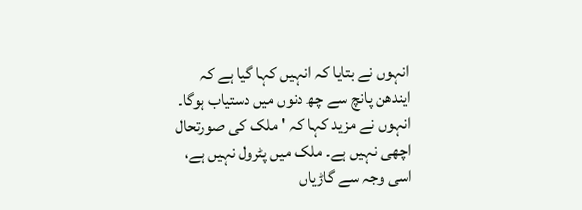انہوں نے بتایا کہ انہیں کہا گیا ہے کہ ایندھن پانچ سے چھ دنوں میں دستیاب ہوگا۔
انہوں نے مزید کہا کہ 'ملک کی صورتحال اچھی نہیں ہے۔ ملک میں پٹرول نہیں ہے، اسی وجہ سے گاڑیاں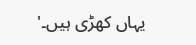یہاں کھڑی ہیں۔'